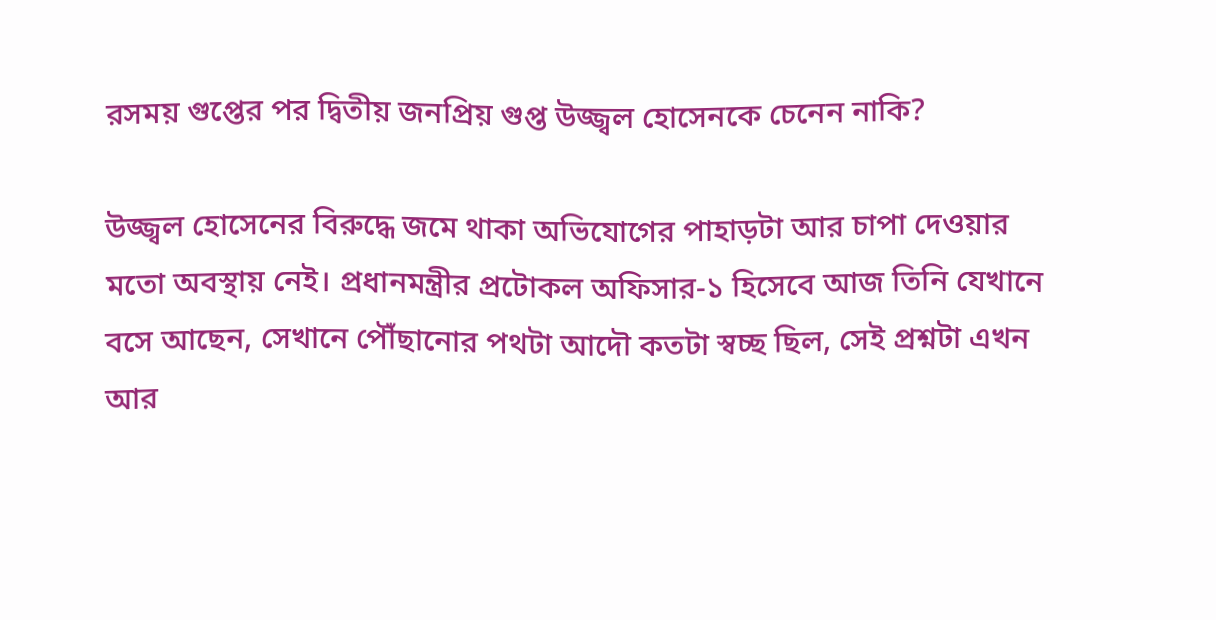রসময় গুপ্তের পর দ্বিতীয় জনপ্রিয় গুপ্ত উজ্জ্বল হোসেনকে চেনেন নাকি?

উজ্জ্বল হোসেনের বিরুদ্ধে জমে থাকা অভিযোগের পাহাড়টা আর চাপা দেওয়ার মতো অবস্থায় নেই। প্রধানমন্ত্রীর প্রটোকল অফিসার-১ হিসেবে আজ তিনি যেখানে বসে আছেন, সেখানে পৌঁছানোর পথটা আদৌ কতটা স্বচ্ছ ছিল, সেই প্রশ্নটা এখন আর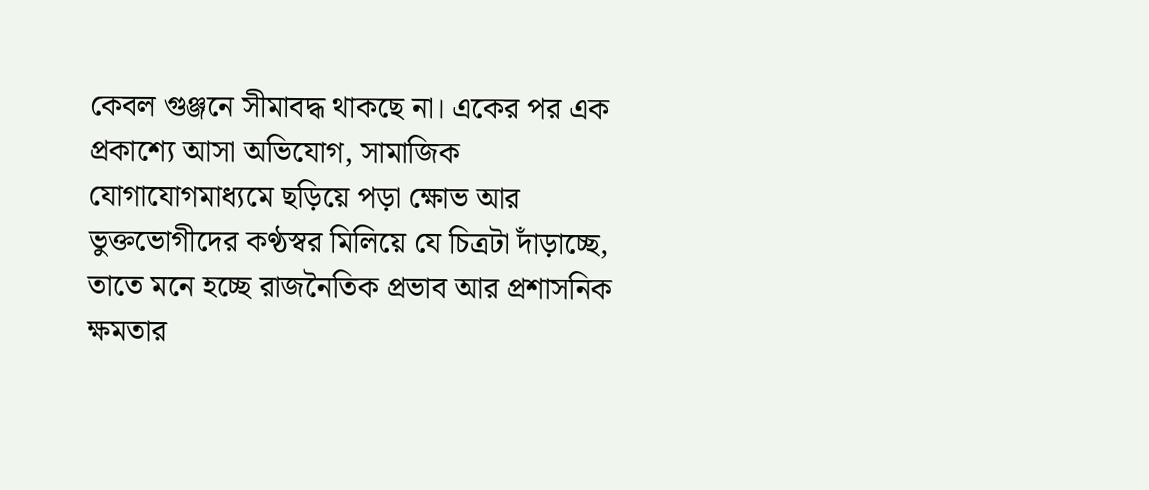কেবল গুঞ্জনে সীমাবদ্ধ থাকছে না। একের পর এক প্রকাশ্যে আসা অভিযোগ, সামাজিক যোগাযোগমাধ্যমে ছড়িয়ে পড়া ক্ষোভ আর ভুক্তভোগীদের কণ্ঠস্বর মিলিয়ে যে চিত্রটা দাঁড়াচ্ছে, তাতে মনে হচ্ছে রাজনৈতিক প্রভাব আর প্রশাসনিক ক্ষমতার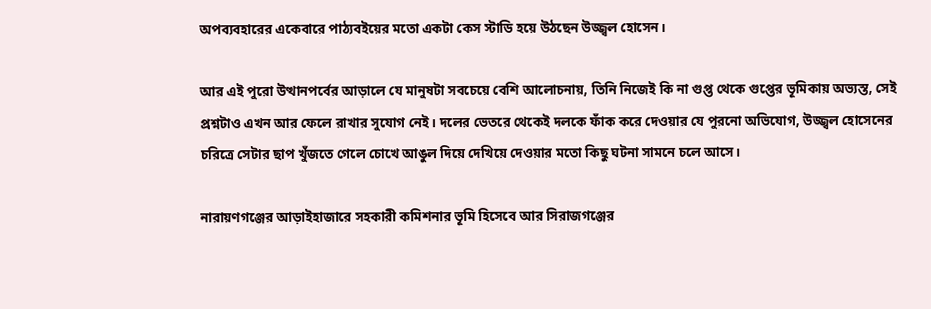অপব্যবহারের একেবারে পাঠ্যবইয়ের মতো একটা কেস স্টাডি হয়ে উঠছেন উজ্জ্বল হোসেন।

আর এই পুরো উত্থানপর্বের আড়ালে যে মানুষটা সবচেয়ে বেশি আলোচনায়, তিনি নিজেই কি না গুপ্ত থেকে গুপ্তের ভূমিকায় অভ্যস্ত, সেই প্রশ্নটাও এখন আর ফেলে রাখার সুযোগ নেই। দলের ভেতরে থেকেই দলকে ফাঁক করে দেওয়ার যে পুরনো অভিযোগ, উজ্জ্বল হোসেনের চরিত্রে সেটার ছাপ খুঁজতে গেলে চোখে আঙুল দিয়ে দেখিয়ে দেওয়ার মতো কিছু ঘটনা সামনে চলে আসে।

নারায়ণগঞ্জের আড়াইহাজারে সহকারী কমিশনার ভূমি হিসেবে আর সিরাজগঞ্জের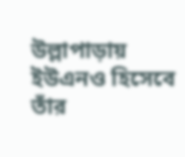উল্লাপাড়ায় ইউএনও হিসেবে তাঁর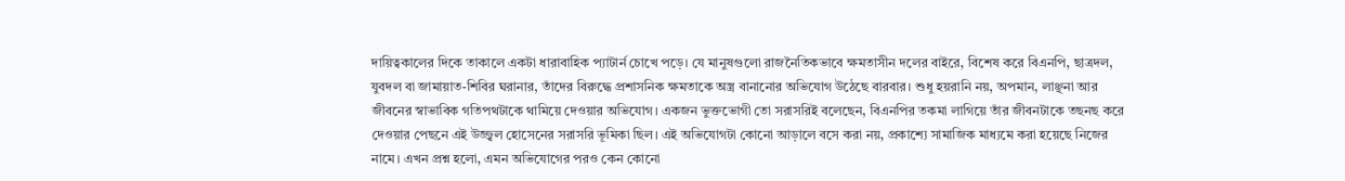দায়িত্বকালের দিকে তাকালে একটা ধারাবাহিক প্যাটার্ন চোখে পড়ে। যে মানুষগুলো রাজনৈতিকভাবে ক্ষমতাসীন দলের বাইরে, বিশেষ করে বিএনপি, ছাত্রদল, যুবদল বা জামায়াত-শিবির ঘরানার, তাঁদের বিরুদ্ধে প্রশাসনিক ক্ষমতাকে অস্ত্র বানানোর অভিযোগ উঠেছে বারবার। শুধু হয়রানি নয়, অপমান, লাঞ্ছনা আর জীবনের স্বাভাবিক গতিপথটাকে থামিয়ে দেওয়ার অভিযোগ। একজন ভুক্তভোগী তো সরাসরিই বলেছেন, বিএনপির তকমা লাগিয়ে তাঁর জীবনটাকে তছনছ করে দেওয়ার পেছনে এই উজ্জ্বল হোসেনের সরাসরি ভূমিকা ছিল। এই অভিযোগটা কোনো আড়ালে বসে করা নয়, প্রকাশ্যে সামাজিক মাধ্যমে করা হয়েছে নিজের নামে। এখন প্রশ্ন হলো, এমন অভিযোগের পরও কেন কোনো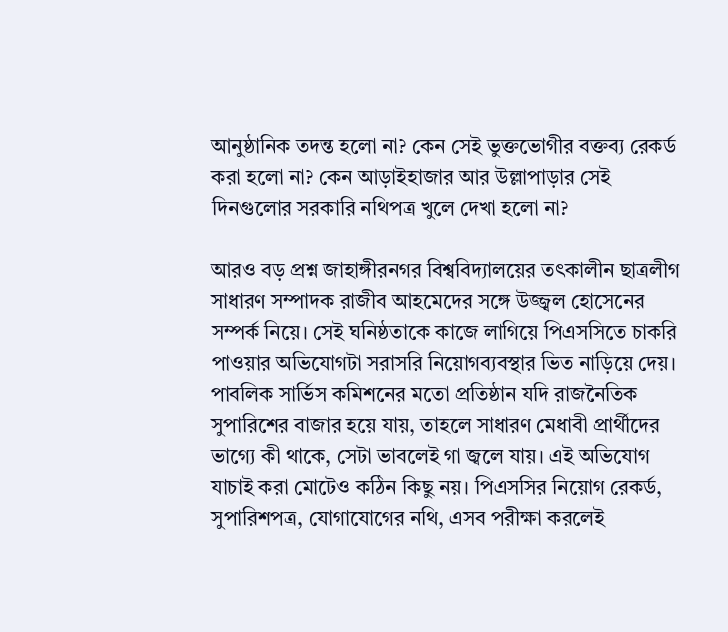আনুষ্ঠানিক তদন্ত হলো না? কেন সেই ভুক্তভোগীর বক্তব্য রেকর্ড করা হলো না? কেন আড়াইহাজার আর উল্লাপাড়ার সেই দিনগুলোর সরকারি নথিপত্র খুলে দেখা হলো না?

আরও বড় প্রশ্ন জাহাঙ্গীরনগর বিশ্ববিদ্যালয়ের তৎকালীন ছাত্রলীগ সাধারণ সম্পাদক রাজীব আহমেদের সঙ্গে উজ্জ্বল হোসেনের সম্পর্ক নিয়ে। সেই ঘনিষ্ঠতাকে কাজে লাগিয়ে পিএসসিতে চাকরি পাওয়ার অভিযোগটা সরাসরি নিয়োগব্যবস্থার ভিত নাড়িয়ে দেয়। পাবলিক সার্ভিস কমিশনের মতো প্রতিষ্ঠান যদি রাজনৈতিক সুপারিশের বাজার হয়ে যায়, তাহলে সাধারণ মেধাবী প্রার্থীদের ভাগ্যে কী থাকে, সেটা ভাবলেই গা জ্বলে যায়। এই অভিযোগ যাচাই করা মোটেও কঠিন কিছু নয়। পিএসসির নিয়োগ রেকর্ড, সুপারিশপত্র, যোগাযোগের নথি, এসব পরীক্ষা করলেই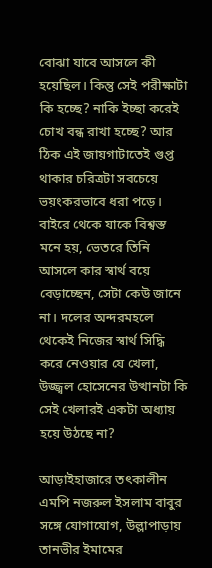বোঝা যাবে আসলে কী হয়েছিল। কিন্তু সেই পরীক্ষাটা কি হচ্ছে? নাকি ইচ্ছা করেই চোখ বন্ধ রাখা হচ্ছে? আর ঠিক এই জায়গাটাতেই গুপ্ত থাকার চরিত্রটা সবচেয়ে ভয়ংকরভাবে ধরা পড়ে। বাইরে থেকে যাকে বিশ্বস্ত মনে হয়, ভেতরে তিনি আসলে কার স্বার্থ বয়ে বেড়াচ্ছেন, সেটা কেউ জানে না। দলের অন্দরমহলে থেকেই নিজের স্বার্থ সিদ্ধি করে নেওয়ার যে খেলা, উজ্জ্বল হোসেনের উত্থানটা কি সেই খেলারই একটা অধ্যায় হয়ে উঠছে না?

আড়াইহাজারে তৎকালীন এমপি নজরুল ইসলাম বাবুর সঙ্গে যোগাযোগ, উল্লাপাড়ায় তানভীর ইমামের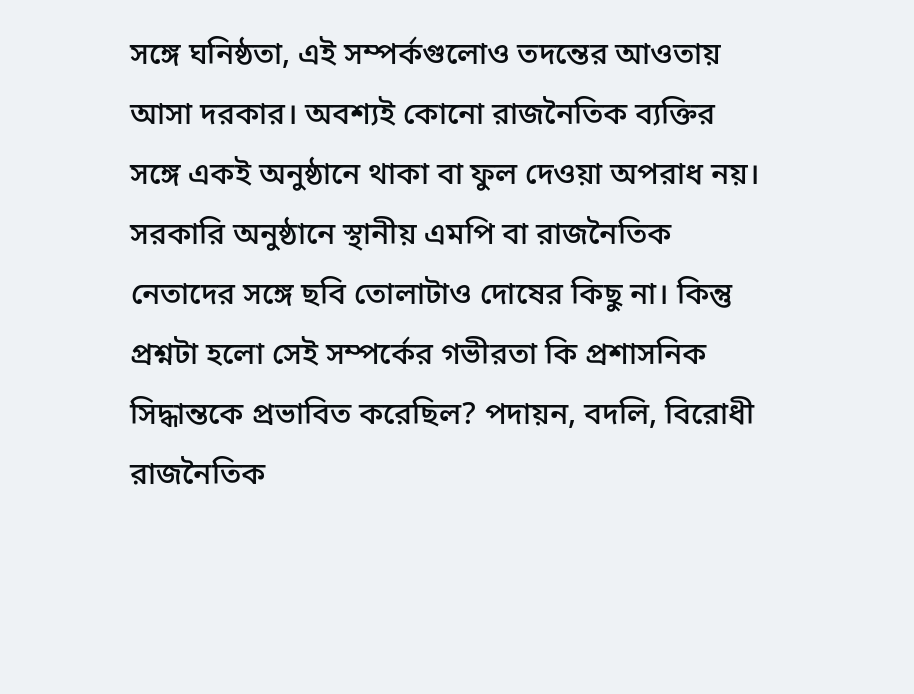সঙ্গে ঘনিষ্ঠতা, এই সম্পর্কগুলোও তদন্তের আওতায় আসা দরকার। অবশ্যই কোনো রাজনৈতিক ব্যক্তির সঙ্গে একই অনুষ্ঠানে থাকা বা ফুল দেওয়া অপরাধ নয়। সরকারি অনুষ্ঠানে স্থানীয় এমপি বা রাজনৈতিক নেতাদের সঙ্গে ছবি তোলাটাও দোষের কিছু না। কিন্তু প্রশ্নটা হলো সেই সম্পর্কের গভীরতা কি প্রশাসনিক সিদ্ধান্তকে প্রভাবিত করেছিল? পদায়ন, বদলি, বিরোধী রাজনৈতিক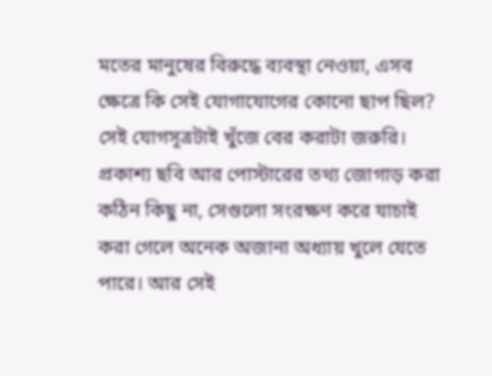মতের মানুষের বিরুদ্ধে ব্যবস্থা নেওয়া, এসব ক্ষেত্রে কি সেই যোগাযোগের কোনো ছাপ ছিল? সেই যোগসূত্রটাই খুঁজে বের করাটা জরুরি। প্রকাশ্য ছবি আর পোস্টারের তথ্য জোগাড় করা কঠিন কিছু না, সেগুলো সংরক্ষণ করে যাচাই করা গেলে অনেক অজানা অধ্যায় খুলে যেতে পারে। আর সেই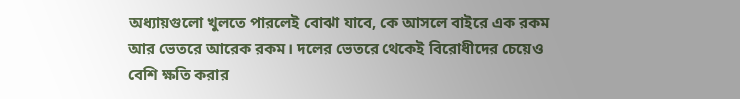অধ্যায়গুলো খুলতে পারলেই বোঝা যাবে, কে আসলে বাইরে এক রকম আর ভেতরে আরেক রকম। দলের ভেতরে থেকেই বিরোধীদের চেয়েও বেশি ক্ষতি করার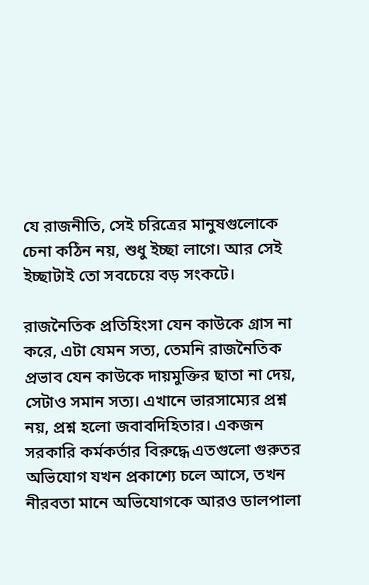যে রাজনীতি, সেই চরিত্রের মানুষগুলোকে চেনা কঠিন নয়, শুধু ইচ্ছা লাগে। আর সেই ইচ্ছাটাই তো সবচেয়ে বড় সংকটে।

রাজনৈতিক প্রতিহিংসা যেন কাউকে গ্রাস না করে, এটা যেমন সত্য, তেমনি রাজনৈতিক প্রভাব যেন কাউকে দায়মুক্তির ছাতা না দেয়, সেটাও সমান সত্য। এখানে ভারসাম্যের প্রশ্ন নয়, প্রশ্ন হলো জবাবদিহিতার। একজন সরকারি কর্মকর্তার বিরুদ্ধে এতগুলো গুরুতর অভিযোগ যখন প্রকাশ্যে চলে আসে, তখন নীরবতা মানে অভিযোগকে আরও ডালপালা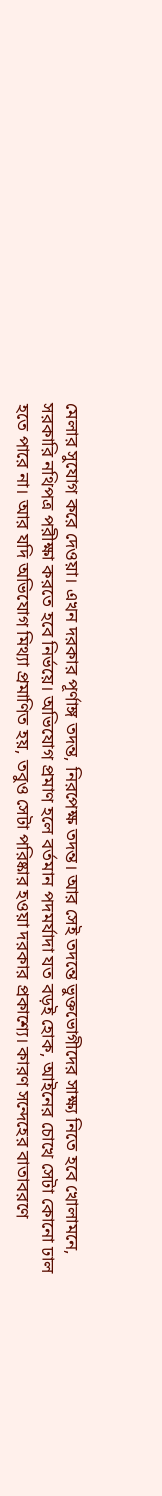মেলার সুযোগ করে দেওয়া। এখন দরকার পূর্ণাঙ্গ তদন্ত, নিরপেক্ষ তদন্ত। আর সেই তদন্তে ভুক্তভোগীদের সাক্ষ্য নিতে হবে খোলামনে, সরকারি নথিপত্র পরীক্ষা করতে হবে নির্ভয়ে। অভিযোগ প্রমাণ হলে বর্তমান পদমর্যাদা যত বড়ই হোক, আইনের চোখে সেটা কোনো ঢাল হতে পারে না। আর যদি অভিযোগ মিথ্যা প্রমাণিত হয়, তবুও সেটা পরিষ্কার হওয়া দরকার প্রকাশ্যে। কারণ সন্দেহের বাতাবরণে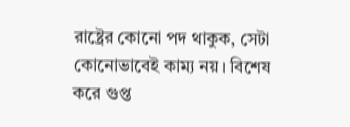রাষ্ট্রের কোনো পদ থাকুক, সেটা কোনোভাবেই কাম্য নয়। বিশেষ করে গুপ্ত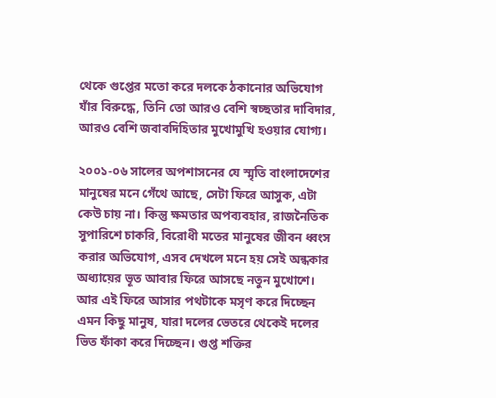থেকে গুপ্তের মতো করে দলকে ঠকানোর অভিযোগ যাঁর বিরুদ্ধে, তিনি তো আরও বেশি স্বচ্ছতার দাবিদার, আরও বেশি জবাবদিহিতার মুখোমুখি হওয়ার যোগ্য।

২০০১-০৬ সালের অপশাসনের যে স্মৃতি বাংলাদেশের মানুষের মনে গেঁথে আছে, সেটা ফিরে আসুক, এটা কেউ চায় না। কিন্তু ক্ষমতার অপব্যবহার, রাজনৈতিক সুপারিশে চাকরি, বিরোধী মতের মানুষের জীবন ধ্বংস করার অভিযোগ, এসব দেখলে মনে হয় সেই অন্ধকার অধ্যায়ের ভূত আবার ফিরে আসছে নতুন মুখোশে। আর এই ফিরে আসার পথটাকে মসৃণ করে দিচ্ছেন এমন কিছু মানুষ, যারা দলের ভেতরে থেকেই দলের ভিত ফাঁকা করে দিচ্ছেন। গুপ্ত শক্তির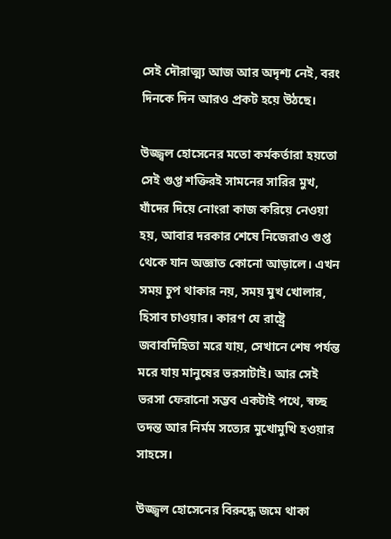সেই দৌরাত্ম্য আজ আর অদৃশ্য নেই, বরং দিনকে দিন আরও প্রকট হয়ে উঠছে।

উজ্জ্বল হোসেনের মতো কর্মকর্তারা হয়তো সেই গুপ্ত শক্তিরই সামনের সারির মুখ, যাঁদের দিয়ে নোংরা কাজ করিয়ে নেওয়া হয়, আবার দরকার শেষে নিজেরাও গুপ্ত থেকে যান অজ্ঞাত কোনো আড়ালে। এখন সময় চুপ থাকার নয়, সময় মুখ খোলার, হিসাব চাওয়ার। কারণ যে রাষ্ট্রে জবাবদিহিতা মরে যায়, সেখানে শেষ পর্যন্ত মরে যায় মানুষের ভরসাটাই। আর সেই ভরসা ফেরানো সম্ভব একটাই পথে, স্বচ্ছ তদন্ত আর নির্মম সত্যের মুখোমুখি হওয়ার সাহসে।

উজ্জ্বল হোসেনের বিরুদ্ধে জমে থাকা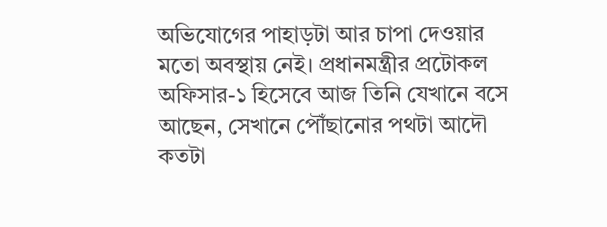অভিযোগের পাহাড়টা আর চাপা দেওয়ার মতো অবস্থায় নেই। প্রধানমন্ত্রীর প্রটোকল অফিসার-১ হিসেবে আজ তিনি যেখানে বসে আছেন, সেখানে পৌঁছানোর পথটা আদৌ কতটা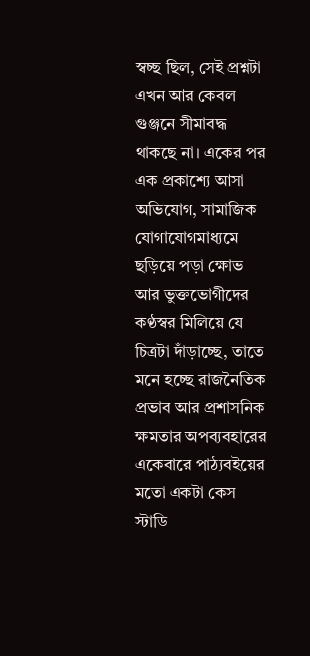স্বচ্ছ ছিল, সেই প্রশ্নটা এখন আর কেবল গুঞ্জনে সীমাবদ্ধ থাকছে না। একের পর এক প্রকাশ্যে আসা অভিযোগ, সামাজিক যোগাযোগমাধ্যমে ছড়িয়ে পড়া ক্ষোভ আর ভুক্তভোগীদের কণ্ঠস্বর মিলিয়ে যে চিত্রটা দাঁড়াচ্ছে, তাতে মনে হচ্ছে রাজনৈতিক প্রভাব আর প্রশাসনিক ক্ষমতার অপব্যবহারের একেবারে পাঠ্যবইয়ের মতো একটা কেস স্টাডি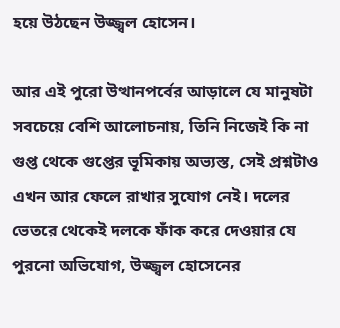হয়ে উঠছেন উজ্জ্বল হোসেন।

আর এই পুরো উত্থানপর্বের আড়ালে যে মানুষটা সবচেয়ে বেশি আলোচনায়, তিনি নিজেই কি না গুপ্ত থেকে গুপ্তের ভূমিকায় অভ্যস্ত, সেই প্রশ্নটাও এখন আর ফেলে রাখার সুযোগ নেই। দলের ভেতরে থেকেই দলকে ফাঁক করে দেওয়ার যে পুরনো অভিযোগ, উজ্জ্বল হোসেনের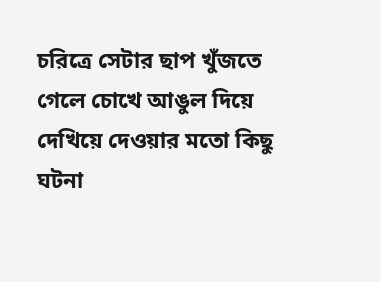চরিত্রে সেটার ছাপ খুঁজতে গেলে চোখে আঙুল দিয়ে দেখিয়ে দেওয়ার মতো কিছু ঘটনা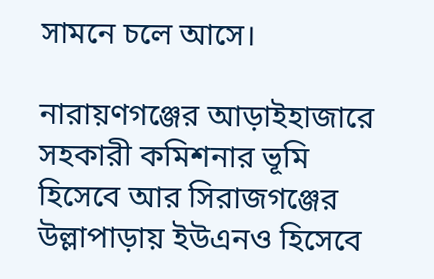সামনে চলে আসে।

নারায়ণগঞ্জের আড়াইহাজারে সহকারী কমিশনার ভূমি হিসেবে আর সিরাজগঞ্জের উল্লাপাড়ায় ইউএনও হিসেবে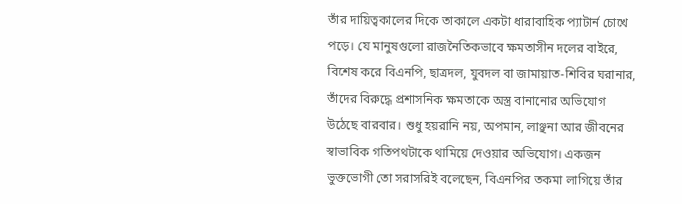তাঁর দায়িত্বকালের দিকে তাকালে একটা ধারাবাহিক প্যাটার্ন চোখে পড়ে। যে মানুষগুলো রাজনৈতিকভাবে ক্ষমতাসীন দলের বাইরে, বিশেষ করে বিএনপি, ছাত্রদল, যুবদল বা জামায়াত-শিবির ঘরানার, তাঁদের বিরুদ্ধে প্রশাসনিক ক্ষমতাকে অস্ত্র বানানোর অভিযোগ উঠেছে বারবার। শুধু হয়রানি নয়, অপমান, লাঞ্ছনা আর জীবনের স্বাভাবিক গতিপথটাকে থামিয়ে দেওয়ার অভিযোগ। একজন ভুক্তভোগী তো সরাসরিই বলেছেন, বিএনপির তকমা লাগিয়ে তাঁর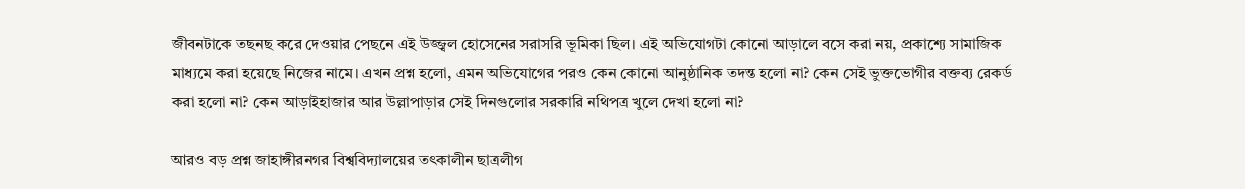জীবনটাকে তছনছ করে দেওয়ার পেছনে এই উজ্জ্বল হোসেনের সরাসরি ভূমিকা ছিল। এই অভিযোগটা কোনো আড়ালে বসে করা নয়, প্রকাশ্যে সামাজিক মাধ্যমে করা হয়েছে নিজের নামে। এখন প্রশ্ন হলো, এমন অভিযোগের পরও কেন কোনো আনুষ্ঠানিক তদন্ত হলো না? কেন সেই ভুক্তভোগীর বক্তব্য রেকর্ড করা হলো না? কেন আড়াইহাজার আর উল্লাপাড়ার সেই দিনগুলোর সরকারি নথিপত্র খুলে দেখা হলো না?

আরও বড় প্রশ্ন জাহাঙ্গীরনগর বিশ্ববিদ্যালয়ের তৎকালীন ছাত্রলীগ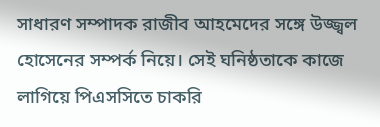সাধারণ সম্পাদক রাজীব আহমেদের সঙ্গে উজ্জ্বল হোসেনের সম্পর্ক নিয়ে। সেই ঘনিষ্ঠতাকে কাজে লাগিয়ে পিএসসিতে চাকরি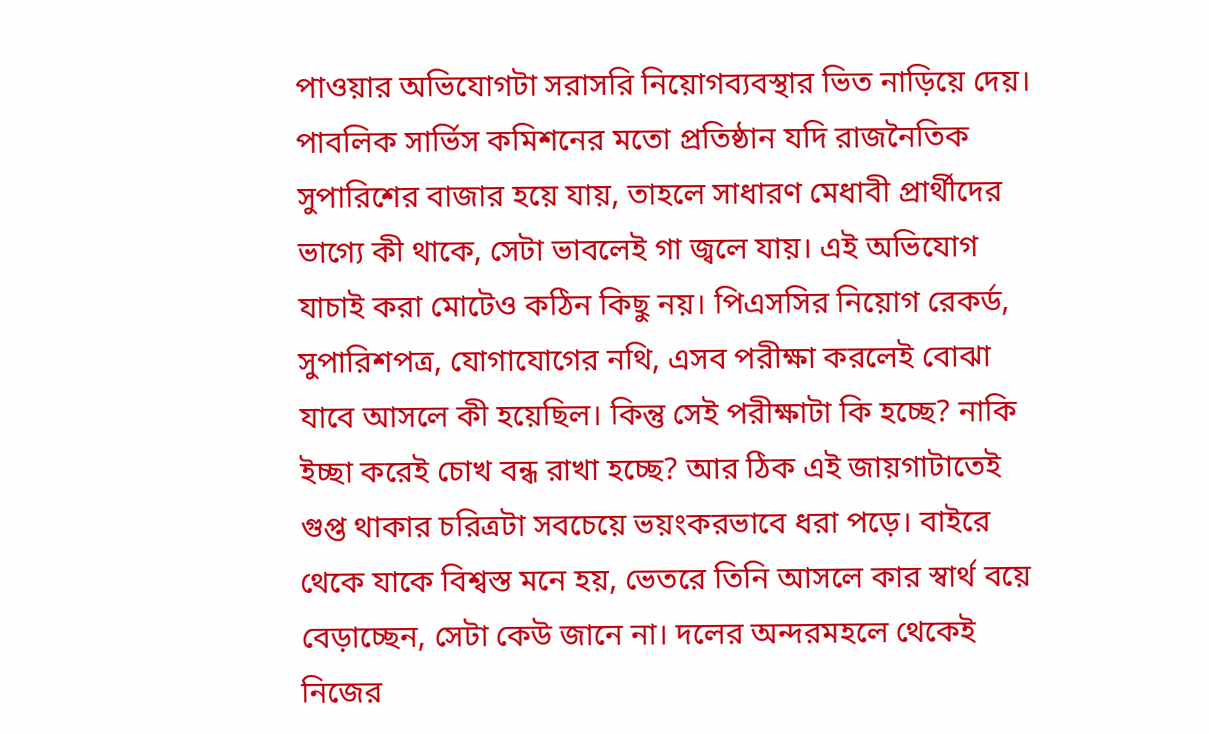পাওয়ার অভিযোগটা সরাসরি নিয়োগব্যবস্থার ভিত নাড়িয়ে দেয়। পাবলিক সার্ভিস কমিশনের মতো প্রতিষ্ঠান যদি রাজনৈতিক সুপারিশের বাজার হয়ে যায়, তাহলে সাধারণ মেধাবী প্রার্থীদের ভাগ্যে কী থাকে, সেটা ভাবলেই গা জ্বলে যায়। এই অভিযোগ যাচাই করা মোটেও কঠিন কিছু নয়। পিএসসির নিয়োগ রেকর্ড, সুপারিশপত্র, যোগাযোগের নথি, এসব পরীক্ষা করলেই বোঝা যাবে আসলে কী হয়েছিল। কিন্তু সেই পরীক্ষাটা কি হচ্ছে? নাকি ইচ্ছা করেই চোখ বন্ধ রাখা হচ্ছে? আর ঠিক এই জায়গাটাতেই গুপ্ত থাকার চরিত্রটা সবচেয়ে ভয়ংকরভাবে ধরা পড়ে। বাইরে থেকে যাকে বিশ্বস্ত মনে হয়, ভেতরে তিনি আসলে কার স্বার্থ বয়ে বেড়াচ্ছেন, সেটা কেউ জানে না। দলের অন্দরমহলে থেকেই নিজের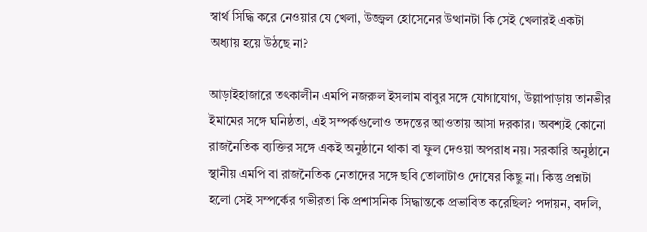স্বার্থ সিদ্ধি করে নেওয়ার যে খেলা, উজ্জ্বল হোসেনের উত্থানটা কি সেই খেলারই একটা অধ্যায় হয়ে উঠছে না?

আড়াইহাজারে তৎকালীন এমপি নজরুল ইসলাম বাবুর সঙ্গে যোগাযোগ, উল্লাপাড়ায় তানভীর ইমামের সঙ্গে ঘনিষ্ঠতা, এই সম্পর্কগুলোও তদন্তের আওতায় আসা দরকার। অবশ্যই কোনো রাজনৈতিক ব্যক্তির সঙ্গে একই অনুষ্ঠানে থাকা বা ফুল দেওয়া অপরাধ নয়। সরকারি অনুষ্ঠানে স্থানীয় এমপি বা রাজনৈতিক নেতাদের সঙ্গে ছবি তোলাটাও দোষের কিছু না। কিন্তু প্রশ্নটা হলো সেই সম্পর্কের গভীরতা কি প্রশাসনিক সিদ্ধান্তকে প্রভাবিত করেছিল? পদায়ন, বদলি,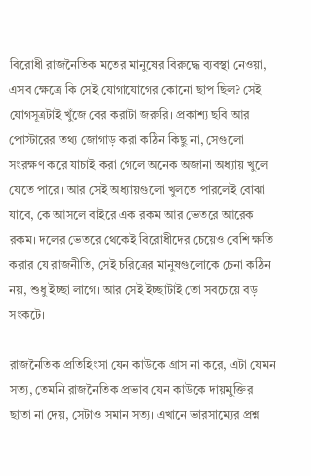বিরোধী রাজনৈতিক মতের মানুষের বিরুদ্ধে ব্যবস্থা নেওয়া, এসব ক্ষেত্রে কি সেই যোগাযোগের কোনো ছাপ ছিল? সেই যোগসূত্রটাই খুঁজে বের করাটা জরুরি। প্রকাশ্য ছবি আর পোস্টারের তথ্য জোগাড় করা কঠিন কিছু না, সেগুলো সংরক্ষণ করে যাচাই করা গেলে অনেক অজানা অধ্যায় খুলে যেতে পারে। আর সেই অধ্যায়গুলো খুলতে পারলেই বোঝা যাবে, কে আসলে বাইরে এক রকম আর ভেতরে আরেক রকম। দলের ভেতরে থেকেই বিরোধীদের চেয়েও বেশি ক্ষতি করার যে রাজনীতি, সেই চরিত্রের মানুষগুলোকে চেনা কঠিন নয়, শুধু ইচ্ছা লাগে। আর সেই ইচ্ছাটাই তো সবচেয়ে বড় সংকটে।

রাজনৈতিক প্রতিহিংসা যেন কাউকে গ্রাস না করে, এটা যেমন সত্য, তেমনি রাজনৈতিক প্রভাব যেন কাউকে দায়মুক্তির ছাতা না দেয়, সেটাও সমান সত্য। এখানে ভারসাম্যের প্রশ্ন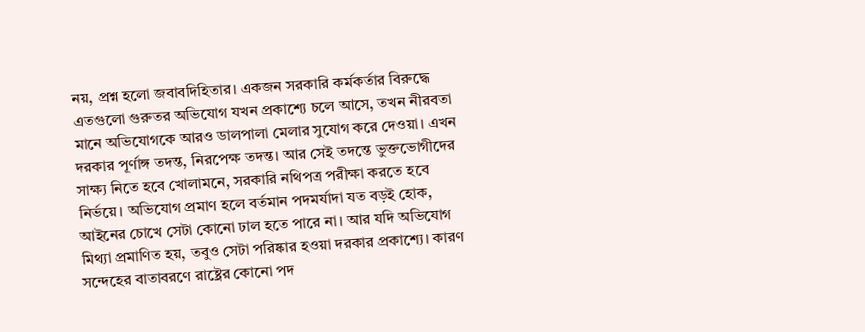নয়, প্রশ্ন হলো জবাবদিহিতার। একজন সরকারি কর্মকর্তার বিরুদ্ধে এতগুলো গুরুতর অভিযোগ যখন প্রকাশ্যে চলে আসে, তখন নীরবতা মানে অভিযোগকে আরও ডালপালা মেলার সুযোগ করে দেওয়া। এখন দরকার পূর্ণাঙ্গ তদন্ত, নিরপেক্ষ তদন্ত। আর সেই তদন্তে ভুক্তভোগীদের সাক্ষ্য নিতে হবে খোলামনে, সরকারি নথিপত্র পরীক্ষা করতে হবে নির্ভয়ে। অভিযোগ প্রমাণ হলে বর্তমান পদমর্যাদা যত বড়ই হোক, আইনের চোখে সেটা কোনো ঢাল হতে পারে না। আর যদি অভিযোগ মিথ্যা প্রমাণিত হয়, তবুও সেটা পরিষ্কার হওয়া দরকার প্রকাশ্যে। কারণ সন্দেহের বাতাবরণে রাষ্ট্রের কোনো পদ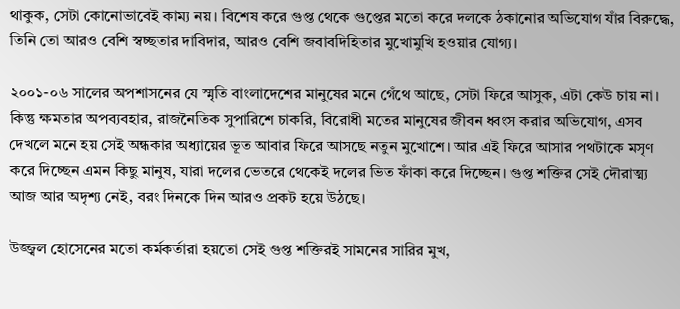থাকুক, সেটা কোনোভাবেই কাম্য নয়। বিশেষ করে গুপ্ত থেকে গুপ্তের মতো করে দলকে ঠকানোর অভিযোগ যাঁর বিরুদ্ধে, তিনি তো আরও বেশি স্বচ্ছতার দাবিদার, আরও বেশি জবাবদিহিতার মুখোমুখি হওয়ার যোগ্য।

২০০১-০৬ সালের অপশাসনের যে স্মৃতি বাংলাদেশের মানুষের মনে গেঁথে আছে, সেটা ফিরে আসুক, এটা কেউ চায় না। কিন্তু ক্ষমতার অপব্যবহার, রাজনৈতিক সুপারিশে চাকরি, বিরোধী মতের মানুষের জীবন ধ্বংস করার অভিযোগ, এসব দেখলে মনে হয় সেই অন্ধকার অধ্যায়ের ভূত আবার ফিরে আসছে নতুন মুখোশে। আর এই ফিরে আসার পথটাকে মসৃণ করে দিচ্ছেন এমন কিছু মানুষ, যারা দলের ভেতরে থেকেই দলের ভিত ফাঁকা করে দিচ্ছেন। গুপ্ত শক্তির সেই দৌরাত্ম্য আজ আর অদৃশ্য নেই, বরং দিনকে দিন আরও প্রকট হয়ে উঠছে।

উজ্জ্বল হোসেনের মতো কর্মকর্তারা হয়তো সেই গুপ্ত শক্তিরই সামনের সারির মুখ,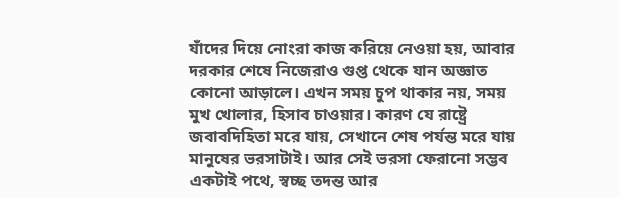যাঁদের দিয়ে নোংরা কাজ করিয়ে নেওয়া হয়, আবার দরকার শেষে নিজেরাও গুপ্ত থেকে যান অজ্ঞাত কোনো আড়ালে। এখন সময় চুপ থাকার নয়, সময় মুখ খোলার, হিসাব চাওয়ার। কারণ যে রাষ্ট্রে জবাবদিহিতা মরে যায়, সেখানে শেষ পর্যন্ত মরে যায় মানুষের ভরসাটাই। আর সেই ভরসা ফেরানো সম্ভব একটাই পথে, স্বচ্ছ তদন্ত আর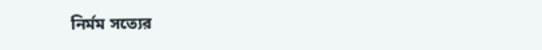নির্মম সত্যের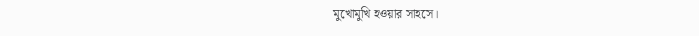মুখোমুখি হওয়ার সাহসে।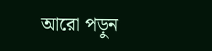আরো পড়ুন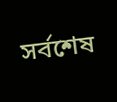সর্বশেষ